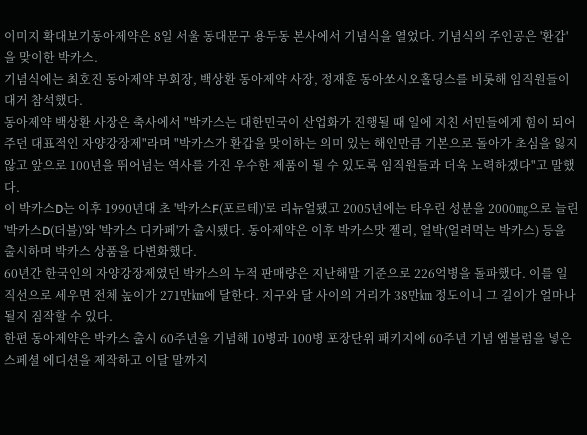이미지 확대보기동아제약은 8일 서울 동대문구 용두동 본사에서 기념식을 열었다. 기념식의 주인공은 '환갑'을 맞이한 박카스.
기념식에는 최호진 동아제약 부회장, 백상환 동아제약 사장, 정재훈 동아쏘시오홀딩스를 비롯해 임직원들이 대거 참석했다.
동아제약 백상환 사장은 축사에서 "박카스는 대한민국이 산업화가 진행될 때 일에 지친 서민들에게 힘이 되어주던 대표적인 자양강장제"라며 "박카스가 환갑을 맞이하는 의미 있는 해인만큼 기본으로 돌아가 초심을 잃지 않고 앞으로 100년을 뛰어넘는 역사를 가진 우수한 제품이 될 수 있도록 임직원들과 더욱 노력하겠다"고 말했다.
이 박카스D는 이후 1990년대 초 '박카스F(포르테)'로 리뉴얼됐고 2005년에는 타우린 성분을 2000㎎으로 늘린 '박카스D(더블)'와 '박카스 디카페'가 출시됐다. 동아제약은 이후 박카스맛 젤리, 얼박(얼려먹는 박카스) 등을 출시하며 박카스 상품을 다변화했다.
60년간 한국인의 자양강장제였던 박카스의 누적 판매량은 지난해말 기준으로 226억병을 돌파했다. 이를 일직선으로 세우면 전체 높이가 271만㎞에 달한다. 지구와 달 사이의 거리가 38만㎞ 정도이니 그 길이가 얼마나 될지 짐작할 수 있다.
한편 동아제약은 박카스 출시 60주년을 기념해 10병과 100병 포장단위 패키지에 60주년 기념 엠블럼을 넣은 스페셜 에디션을 제작하고 이달 말까지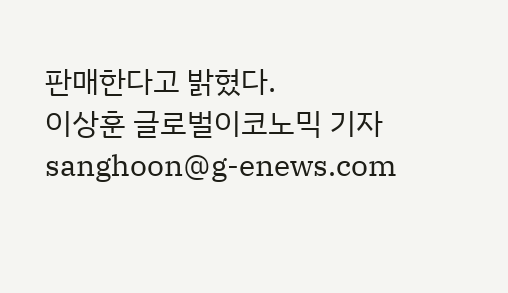판매한다고 밝혔다.
이상훈 글로벌이코노믹 기자 sanghoon@g-enews.com